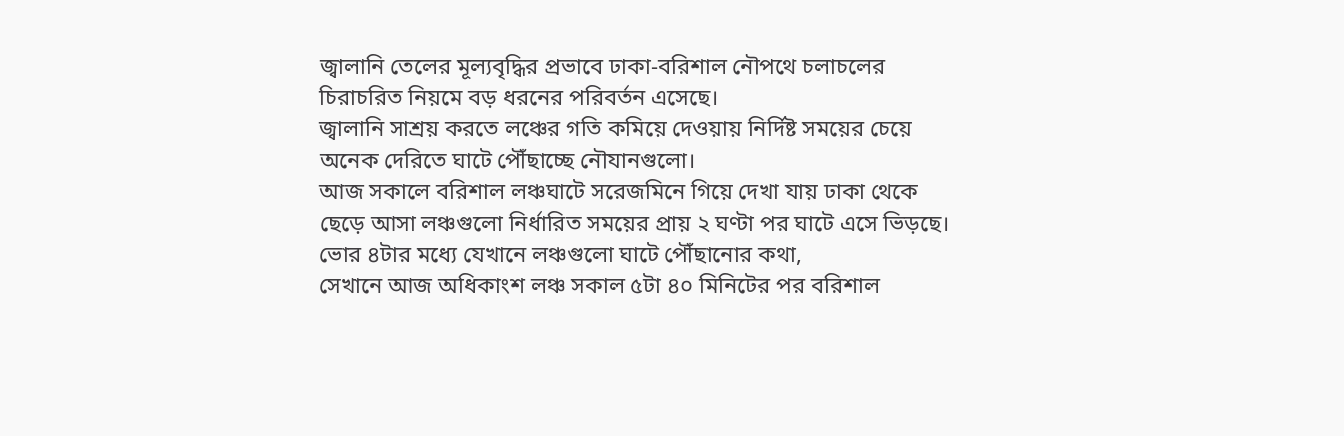জ্বালানি তেলের মূল্যবৃদ্ধির প্রভাবে ঢাকা-বরিশাল নৌপথে চলাচলের চিরাচরিত নিয়মে বড় ধরনের পরিবর্তন এসেছে।
জ্বালানি সাশ্রয় করতে লঞ্চের গতি কমিয়ে দেওয়ায় নির্দিষ্ট সময়ের চেয়ে অনেক দেরিতে ঘাটে পৌঁছাচ্ছে নৌযানগুলো।
আজ সকালে বরিশাল লঞ্চঘাটে সরেজমিনে গিয়ে দেখা যায় ঢাকা থেকে ছেড়ে আসা লঞ্চগুলো নির্ধারিত সময়ের প্রায় ২ ঘণ্টা পর ঘাটে এসে ভিড়ছে।
ভোর ৪টার মধ্যে যেখানে লঞ্চগুলো ঘাটে পৌঁছানোর কথা,
সেখানে আজ অধিকাংশ লঞ্চ সকাল ৫টা ৪০ মিনিটের পর বরিশাল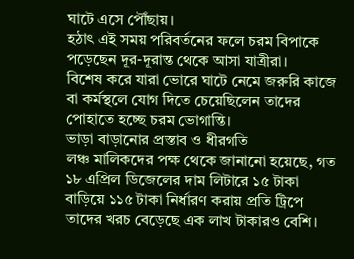ঘাটে এসে পৌঁছায়।
হঠাৎ এই সময় পরিবর্তনের ফলে চরম বিপাকে পড়েছেন দূর-দূরান্ত থেকে আসা যাত্রীরা।
বিশেষ করে যারা ভোরে ঘাটে নেমে জরুরি কাজে বা কর্মস্থলে যোগ দিতে চেয়েছিলেন তাদের পোহাতে হচ্ছে চরম ভোগান্তি।
ভাড়া বাড়ানোর প্রস্তাব ও ধীরগতি
লঞ্চ মালিকদের পক্ষ থেকে জানানো হয়েছে, গত ১৮ এপ্রিল ডিজেলের দাম লিটারে ১৫ টাকা বাড়িয়ে ১১৫ টাকা নির্ধারণ করায় প্রতি ট্রিপে তাদের খরচ বেড়েছে এক লাখ টাকারও বেশি।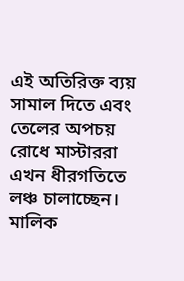এই অতিরিক্ত ব্যয় সামাল দিতে এবং তেলের অপচয় রোধে মাস্টাররা এখন ধীরগতিতে লঞ্চ চালাচ্ছেন।
মালিক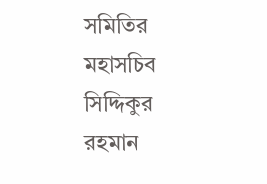সমিতির মহাসচিব সিদ্দিকুর রহমান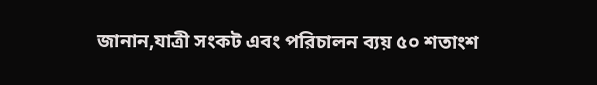জানান,যাত্রী সংকট এবং পরিচালন ব্যয় ৫০ শতাংশ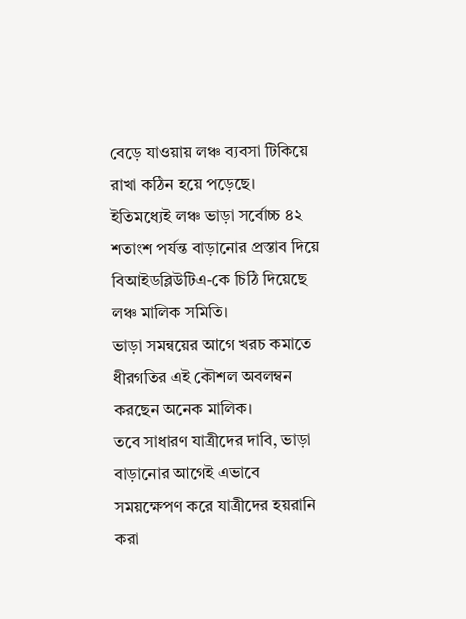বেড়ে যাওয়ায় লঞ্চ ব্যবসা টিকিয়ে রাখা কঠিন হয়ে পড়েছে।
ইতিমধ্যেই লঞ্চ ভাড়া সর্বোচ্চ ৪২ শতাংশ পর্যন্ত বাড়ানোর প্রস্তাব দিয়ে বিআইডব্লিউটিএ-কে চিঠি দিয়েছে লঞ্চ মালিক সমিতি।
ভাড়া সমন্বয়ের আগে খরচ কমাতে ধীরগতির এই কৌশল অবলম্বন করছেন অনেক মালিক।
তবে সাধারণ যাত্রীদের দাবি, ভাড়া বাড়ানোর আগেই এভাবে সময়ক্ষেপণ করে যাত্রীদের হয়রানি করা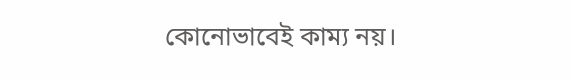কোনোভাবেই কাম্য নয়।